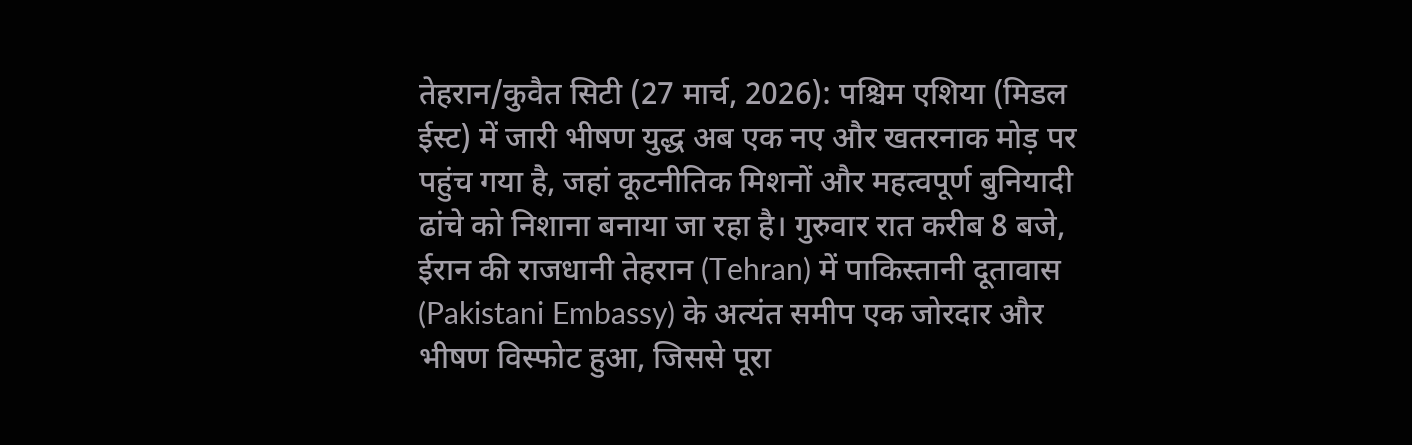तेहरान/कुवैत सिटी (27 मार्च, 2026): पश्चिम एशिया (मिडल ईस्ट) में जारी भीषण युद्ध अब एक नए और खतरनाक मोड़ पर पहुंच गया है, जहां कूटनीतिक मिशनों और महत्वपूर्ण बुनियादी ढांचे को निशाना बनाया जा रहा है। गुरुवार रात करीब 8 बजे, ईरान की राजधानी तेहरान (Tehran) में पाकिस्तानी दूतावास (Pakistani Embassy) के अत्यंत समीप एक जोरदार और भीषण विस्फोट हुआ, जिससे पूरा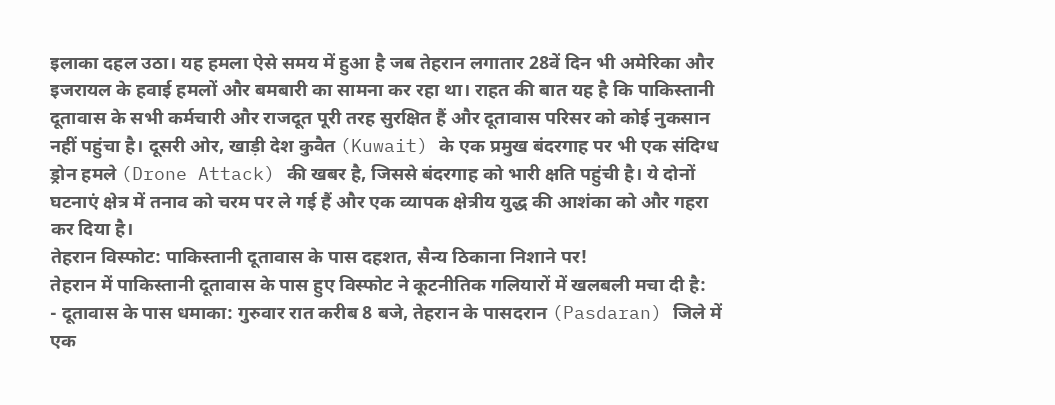इलाका दहल उठा। यह हमला ऐसे समय में हुआ है जब तेहरान लगातार 28वें दिन भी अमेरिका और इजरायल के हवाई हमलों और बमबारी का सामना कर रहा था। राहत की बात यह है कि पाकिस्तानी दूतावास के सभी कर्मचारी और राजदूत पूरी तरह सुरक्षित हैं और दूतावास परिसर को कोई नुकसान नहीं पहुंचा है। दूसरी ओर, खाड़ी देश कुवैत (Kuwait) के एक प्रमुख बंदरगाह पर भी एक संदिग्ध ड्रोन हमले (Drone Attack) की खबर है, जिससे बंदरगाह को भारी क्षति पहुंची है। ये दोनों घटनाएं क्षेत्र में तनाव को चरम पर ले गई हैं और एक व्यापक क्षेत्रीय युद्ध की आशंका को और गहरा कर दिया है।
तेहरान विस्फोट: पाकिस्तानी दूतावास के पास दहशत, सैन्य ठिकाना निशाने पर!
तेहरान में पाकिस्तानी दूतावास के पास हुए विस्फोट ने कूटनीतिक गलियारों में खलबली मचा दी है:
- दूतावास के पास धमाका: गुरुवार रात करीब 8 बजे, तेहरान के पासदरान (Pasdaran) जिले में एक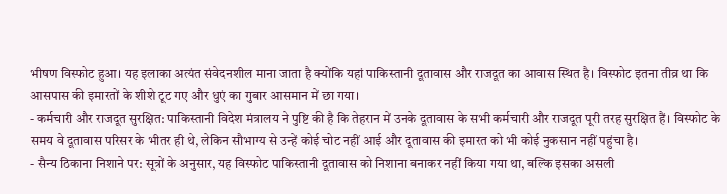भीषण विस्फोट हुआ। यह इलाका अत्यंत संवेदनशील माना जाता है क्योंकि यहां पाकिस्तानी दूतावास और राजदूत का आवास स्थित है। विस्फोट इतना तीव्र था कि आसपास की इमारतों के शीशे टूट गए और धुएं का गुबार आसमान में छा गया।
- कर्मचारी और राजदूत सुरक्षित: पाकिस्तानी विदेश मंत्रालय ने पुष्टि की है कि तेहरान में उनके दूतावास के सभी कर्मचारी और राजदूत पूरी तरह सुरक्षित हैं। विस्फोट के समय वे दूतावास परिसर के भीतर ही थे, लेकिन सौभाग्य से उन्हें कोई चोट नहीं आई और दूतावास की इमारत को भी कोई नुकसान नहीं पहुंचा है।
- सैन्य ठिकाना निशाने पर: सूत्रों के अनुसार, यह विस्फोट पाकिस्तानी दूतावास को निशाना बनाकर नहीं किया गया था, बल्कि इसका असली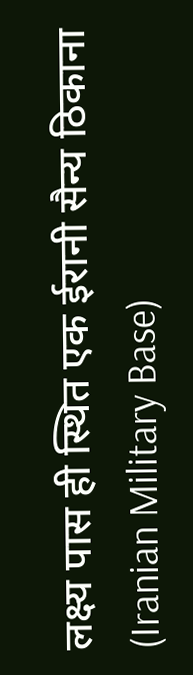लक्ष्य पास ही स्थित एक ईरानी सैन्य ठिकाना (Iranian Military Base)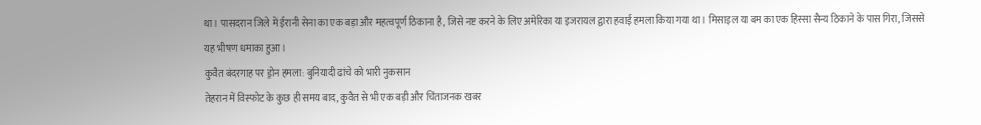था। पासदरान जिले में ईरानी सेना का एक बड़ा और महत्वपूर्ण ठिकाना है, जिसे नष्ट करने के लिए अमेरिका या इजरायल द्वारा हवाई हमला किया गया था। मिसाइल या बम का एक हिस्सा सैन्य ठिकाने के पास गिरा, जिससे यह भीषण धमाका हुआ।
कुवैत बंदरगाह पर ड्रोन हमला: बुनियादी ढांचे को भारी नुकसान
तेहरान में विस्फोट के कुछ ही समय बाद, कुवैत से भी एक बड़ी और चिंताजनक खबर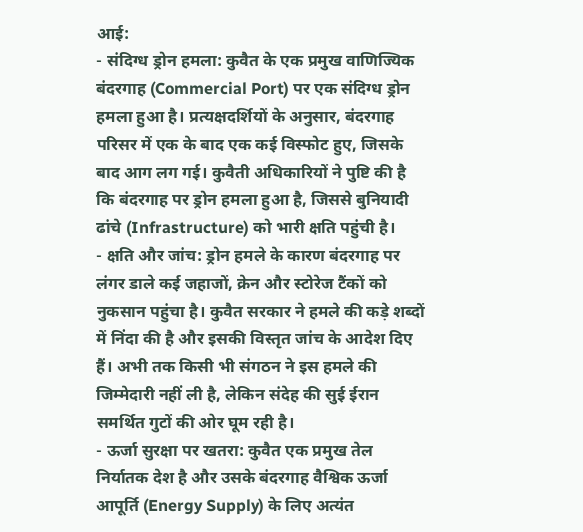आई:
- संदिग्ध ड्रोन हमला: कुवैत के एक प्रमुख वाणिज्यिक बंदरगाह (Commercial Port) पर एक संदिग्ध ड्रोन हमला हुआ है। प्रत्यक्षदर्शियों के अनुसार, बंदरगाह परिसर में एक के बाद एक कई विस्फोट हुए, जिसके बाद आग लग गई। कुवैती अधिकारियों ने पुष्टि की है कि बंदरगाह पर ड्रोन हमला हुआ है, जिससे बुनियादी ढांचे (Infrastructure) को भारी क्षति पहुंची है।
- क्षति और जांच: ड्रोन हमले के कारण बंदरगाह पर लंगर डाले कई जहाजों, क्रेन और स्टोरेज टैंकों को नुकसान पहुंचा है। कुवैत सरकार ने हमले की कड़े शब्दों में निंदा की है और इसकी विस्तृत जांच के आदेश दिए हैं। अभी तक किसी भी संगठन ने इस हमले की जिम्मेदारी नहीं ली है, लेकिन संदेह की सुई ईरान समर्थित गुटों की ओर घूम रही है।
- ऊर्जा सुरक्षा पर खतरा: कुवैत एक प्रमुख तेल निर्यातक देश है और उसके बंदरगाह वैश्विक ऊर्जा आपूर्ति (Energy Supply) के लिए अत्यंत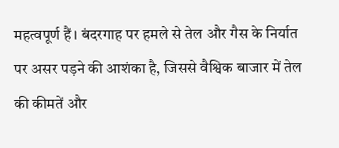महत्वपूर्ण हैं। बंदरगाह पर हमले से तेल और गैस के निर्यात पर असर पड़ने की आशंका है, जिससे वैश्विक बाजार में तेल की कीमतें और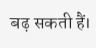बढ़ सकती हैं।